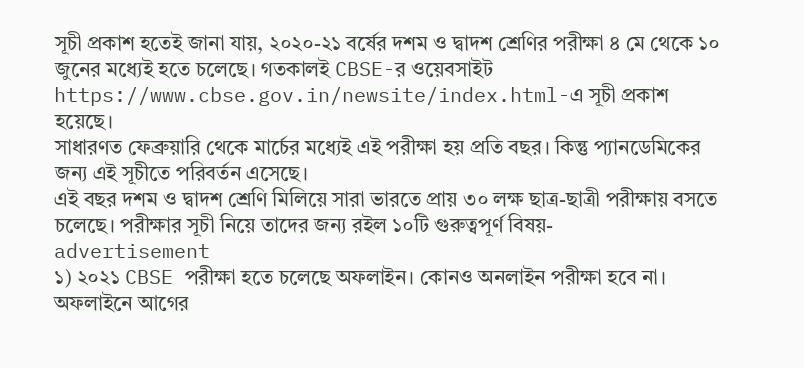সূচী প্রকাশ হতেই জানা যায়, ২০২০-২১ বর্ষের দশম ও দ্বাদশ শ্রেণির পরীক্ষা ৪ মে থেকে ১০ জুনের মধ্যেই হতে চলেছে। গতকালই CBSE-র ওয়েবসাইট https://www.cbse.gov.in/newsite/index.html-এ সূচী প্রকাশ হয়েছে।
সাধারণত ফেব্রুয়ারি থেকে মার্চের মধ্যেই এই পরীক্ষা হয় প্রতি বছর। কিন্তু প্যানডেমিকের জন্য এই সূচীতে পরিবর্তন এসেছে।
এই বছর দশম ও দ্বাদশ শ্রেণি মিলিয়ে সারা ভারতে প্রায় ৩০ লক্ষ ছাত্র-ছাত্রী পরীক্ষায় বসতে চলেছে। পরীক্ষার সূচী নিয়ে তাদের জন্য রইল ১০টি গুরুত্বপূর্ণ বিষয়-
advertisement
১) ২০২১ CBSE পরীক্ষা হতে চলেছে অফলাইন। কোনও অনলাইন পরীক্ষা হবে না। অফলাইনে আগের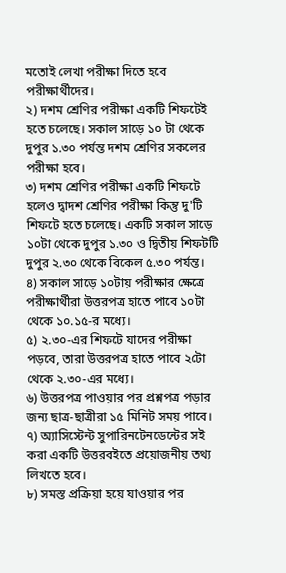মতোই লেখা পরীক্ষা দিতে হবে পরীক্ষার্থীদের।
২) দশম শ্রেণির পরীক্ষা একটি শিফটেই হতে চলেছে। সকাল সাড়ে ১০ টা থেকে দুপুর ১.৩০ পর্যন্ত দশম শ্রেণির সকলের পরীক্ষা হবে।
৩) দশম শ্রেণির পরীক্ষা একটি শিফটে হলেও দ্বাদশ শ্রেণির পরীক্ষা কিন্তু দু'টি শিফটে হতে চলেছে। একটি সকাল সাড়ে ১০টা থেকে দুপুর ১.৩০ ও দ্বিতীয় শিফটটি দুপুর ২.৩০ থেকে বিকেল ৫.৩০ পর্যন্ত।
৪) সকাল সাড়ে ১০টায় পরীক্ষার ক্ষেত্রে পরীক্ষার্থীরা উত্তরপত্র হাতে পাবে ১০টা থেকে ১০.১৫-র মধ্যে।
৫) ২.৩০-এর শিফটে যাদের পরীক্ষা পড়বে, তারা উত্তরপত্র হাতে পাবে ২টো থেকে ২.৩০-এর মধ্যে।
৬) উত্তরপত্র পাওয়ার পর প্রশ্নপত্র পড়ার জন্য ছাত্র-ছাত্রীরা ১৫ মিনিট সময় পাবে।
৭) অ্যাসিস্টেন্ট সুপারিনটেনডেন্টের সই করা একটি উত্তরবইতে প্রয়োজনীয় তথ্য লিখতে হবে।
৮) সমস্ত প্রক্রিয়া হয়ে যাওয়ার পর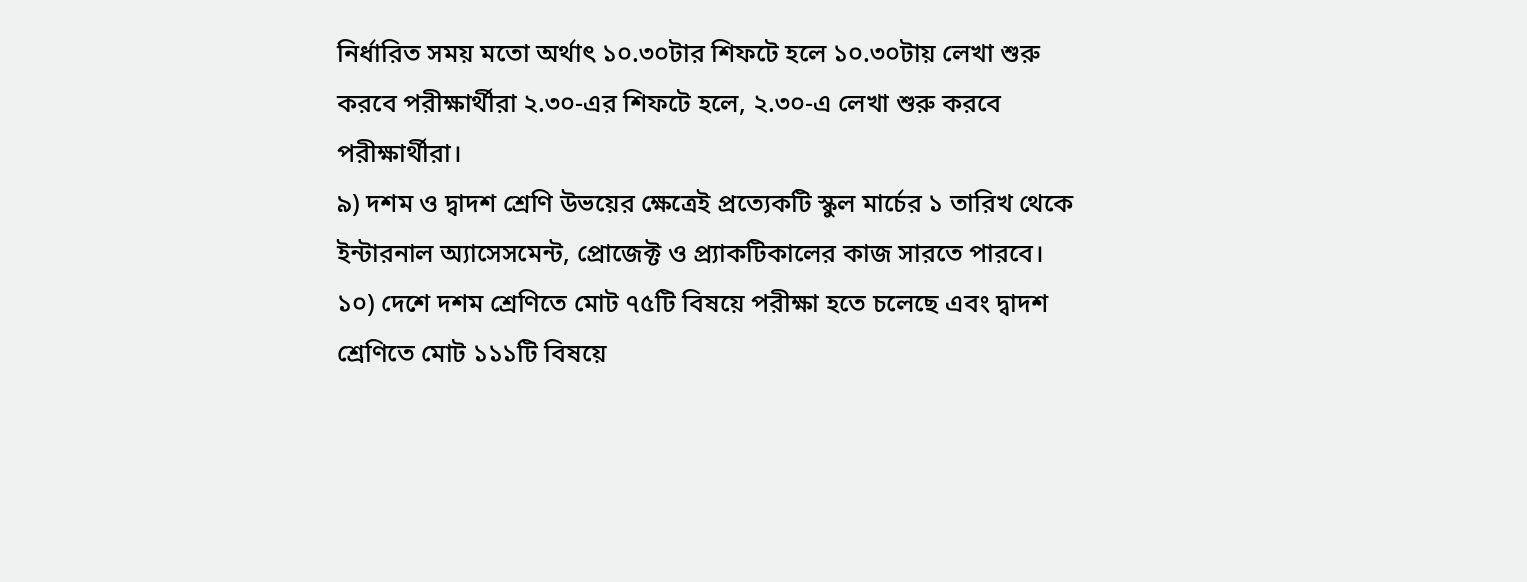নির্ধারিত সময় মতো অর্থাৎ ১০.৩০টার শিফটে হলে ১০.৩০টায় লেখা শুরু করবে পরীক্ষার্থীরা ২.৩০-এর শিফটে হলে, ২.৩০-এ লেখা শুরু করবে পরীক্ষার্থীরা।
৯) দশম ও দ্বাদশ শ্রেণি উভয়ের ক্ষেত্রেই প্রত্যেকটি স্কুল মার্চের ১ তারিখ থেকে ইন্টারনাল অ্যাসেসমেন্ট, প্রোজেক্ট ও প্র্যাকটিকালের কাজ সারতে পারবে।
১০) দেশে দশম শ্রেণিতে মোট ৭৫টি বিষয়ে পরীক্ষা হতে চলেছে এবং দ্বাদশ শ্রেণিতে মোট ১১১টি বিষয়ে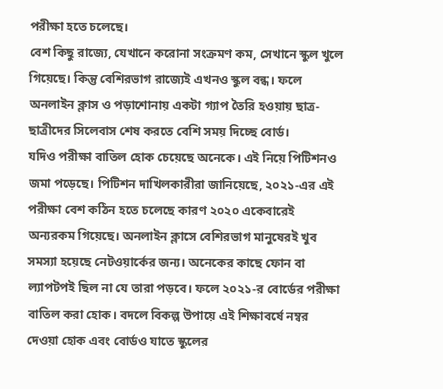পরীক্ষা হতে চলেছে।
বেশ কিছু রাজ্যে, যেখানে করোনা সংক্রমণ কম, সেখানে স্কুল খুলে গিয়েছে। কিন্তু বেশিরভাগ রাজ্যেই এখনও স্কুল বন্ধ। ফলে অনলাইন ক্লাস ও পড়াশোনায় একটা গ্যাপ তৈরি হওয়ায় ছাত্র-ছাত্রীদের সিলেবাস শেষ করতে বেশি সময় দিচ্ছে বোর্ড।
যদিও পরীক্ষা বাতিল হোক চেয়েছে অনেকে। এই নিয়ে পিটিশনও জমা পড়েছে। পিটিশন দাখিলকারীরা জানিয়েছে, ২০২১-এর এই পরীক্ষা বেশ কঠিন হতে চলেছে কারণ ২০২০ একেবারেই অন্যরকম গিয়েছে। অনলাইন ক্লাসে বেশিরভাগ মানুষেরই খুব সমস্যা হয়েছে নেটওয়ার্কের জন্য। অনেকের কাছে ফোন বা ল্যাপটপই ছিল না যে তারা পড়বে। ফলে ২০২১-র বোর্ডের পরীক্ষা বাতিল করা হোক। বদলে বিকল্প উপায়ে এই শিক্ষাবর্ষে নম্বর দেওয়া হোক এবং বোর্ডও যাতে স্কুলের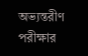অভ্যন্তরীণ পরীক্ষার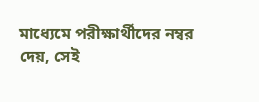মাধ্যেমে পরীক্ষার্থীদের নম্বর দেয়, সেই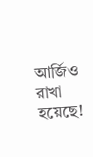আর্জিও রাখা হয়েছে!